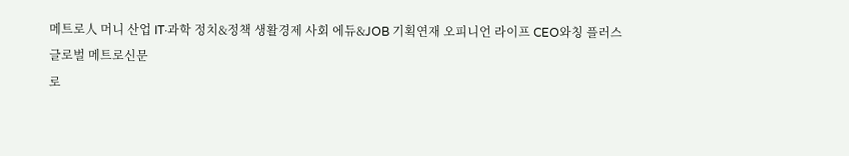메트로人 머니 산업 IT·과학 정치&정책 생활경제 사회 에듀&JOB 기획연재 오피니언 라이프 CEO와칭 플러스
글로벌 메트로신문
로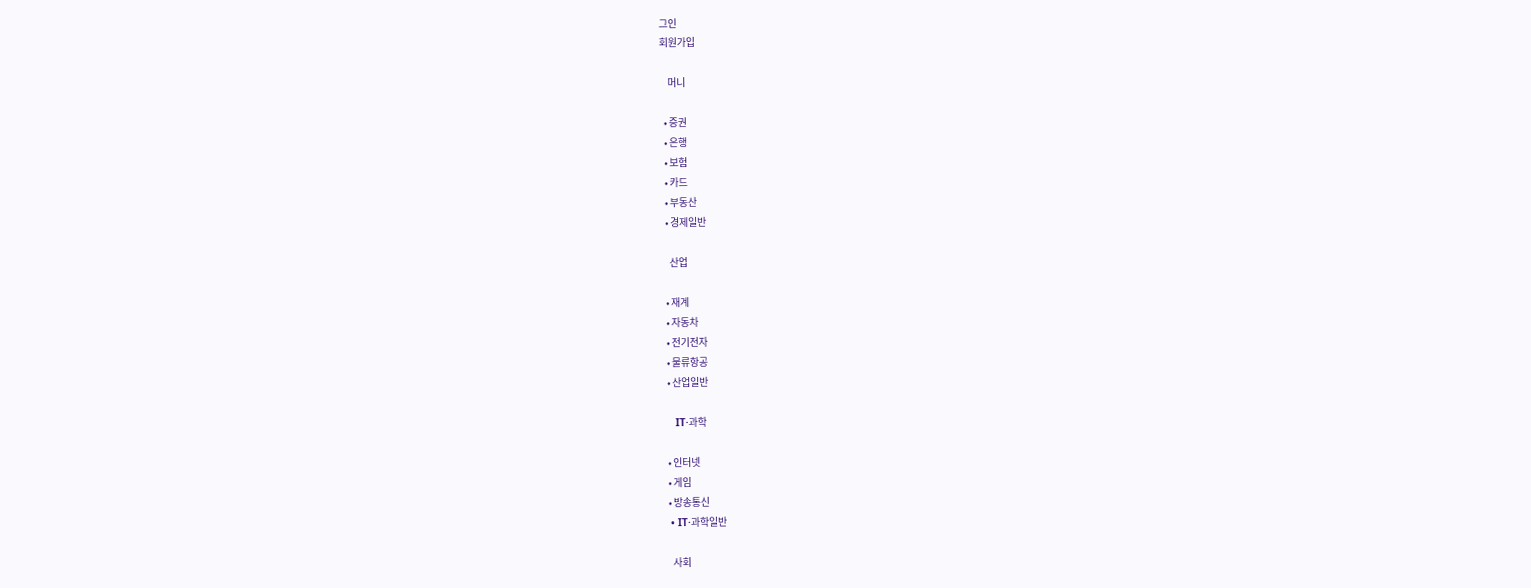그인
회원가입

    머니

  • 증권
  • 은행
  • 보험
  • 카드
  • 부동산
  • 경제일반

    산업

  • 재계
  • 자동차
  • 전기전자
  • 물류항공
  • 산업일반

    IT·과학

  • 인터넷
  • 게임
  • 방송통신
  • IT·과학일반

    사회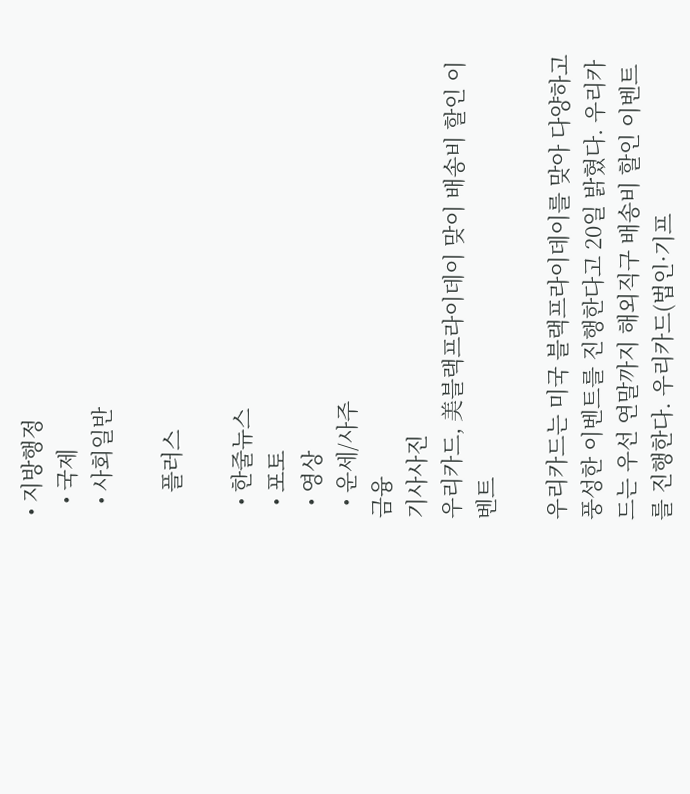• 지방행정
  • 국제
  • 사회일반

    플러스

  • 한줄뉴스
  • 포토
  • 영상
  • 운세/사주
금융
기사사진
우리카드, 美블랙프라이데이 맞이 배송비 할인 이벤트

우리카드는 미국 블랙프라이데이를 맞아 다양하고 풍성한 이벤트를 진행한다고 20일 밝혔다. 우리카드는 우선 연말까지 해외직구 배송비 할인 이벤트를 진행한다. 우리카드(법인·기프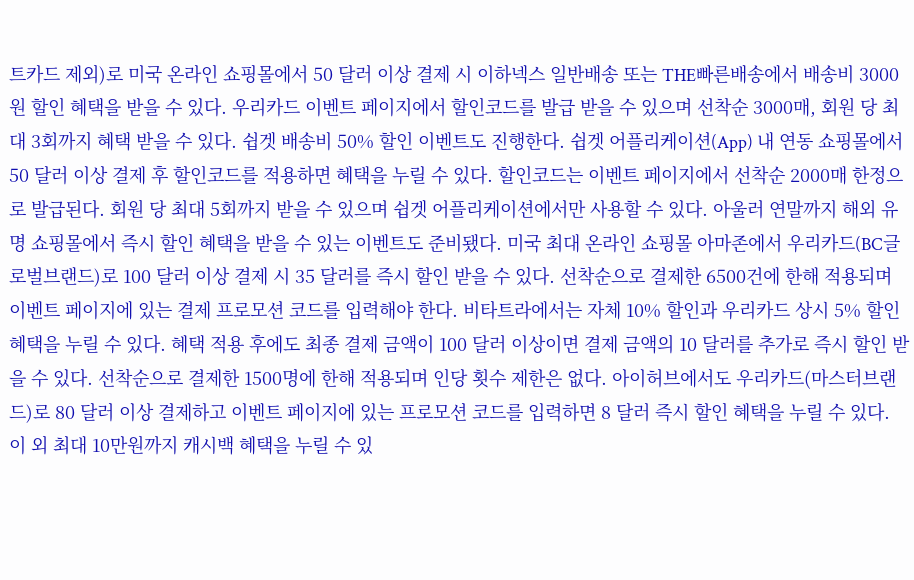트카드 제외)로 미국 온라인 쇼핑몰에서 50 달러 이상 결제 시 이하넥스 일반배송 또는 THE빠른배송에서 배송비 3000원 할인 혜택을 받을 수 있다. 우리카드 이벤트 페이지에서 할인코드를 발급 받을 수 있으며 선착순 3000매, 회원 당 최대 3회까지 혜택 받을 수 있다. 쉽겟 배송비 50% 할인 이벤트도 진행한다. 쉽겟 어플리케이션(App) 내 연동 쇼핑몰에서 50 달러 이상 결제 후 할인코드를 적용하면 혜택을 누릴 수 있다. 할인코드는 이벤트 페이지에서 선착순 2000매 한정으로 발급된다. 회원 당 최대 5회까지 받을 수 있으며 쉽겟 어플리케이션에서만 사용할 수 있다. 아울러 연말까지 해외 유명 쇼핑몰에서 즉시 할인 혜택을 받을 수 있는 이벤트도 준비됐다. 미국 최대 온라인 쇼핑몰 아마존에서 우리카드(BC글로벌브랜드)로 100 달러 이상 결제 시 35 달러를 즉시 할인 받을 수 있다. 선착순으로 결제한 6500건에 한해 적용되며 이벤트 페이지에 있는 결제 프로모션 코드를 입력해야 한다. 비타트라에서는 자체 10% 할인과 우리카드 상시 5% 할인 혜택을 누릴 수 있다. 혜택 적용 후에도 최종 결제 금액이 100 달러 이상이면 결제 금액의 10 달러를 추가로 즉시 할인 받을 수 있다. 선착순으로 결제한 1500명에 한해 적용되며 인당 횟수 제한은 없다. 아이허브에서도 우리카드(마스터브랜드)로 80 달러 이상 결제하고 이벤트 페이지에 있는 프로모션 코드를 입력하면 8 달러 즉시 할인 혜택을 누릴 수 있다. 이 외 최대 10만원까지 캐시백 혜택을 누릴 수 있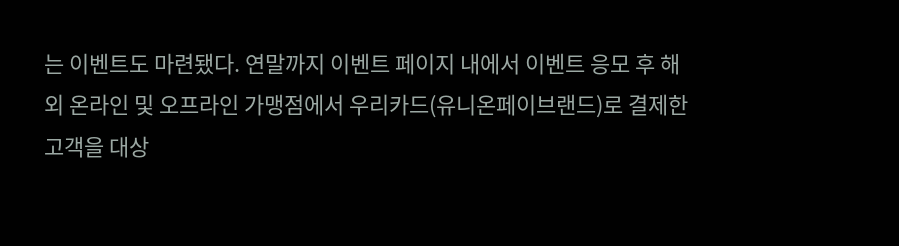는 이벤트도 마련됐다. 연말까지 이벤트 페이지 내에서 이벤트 응모 후 해외 온라인 및 오프라인 가맹점에서 우리카드(유니온페이브랜드)로 결제한 고객을 대상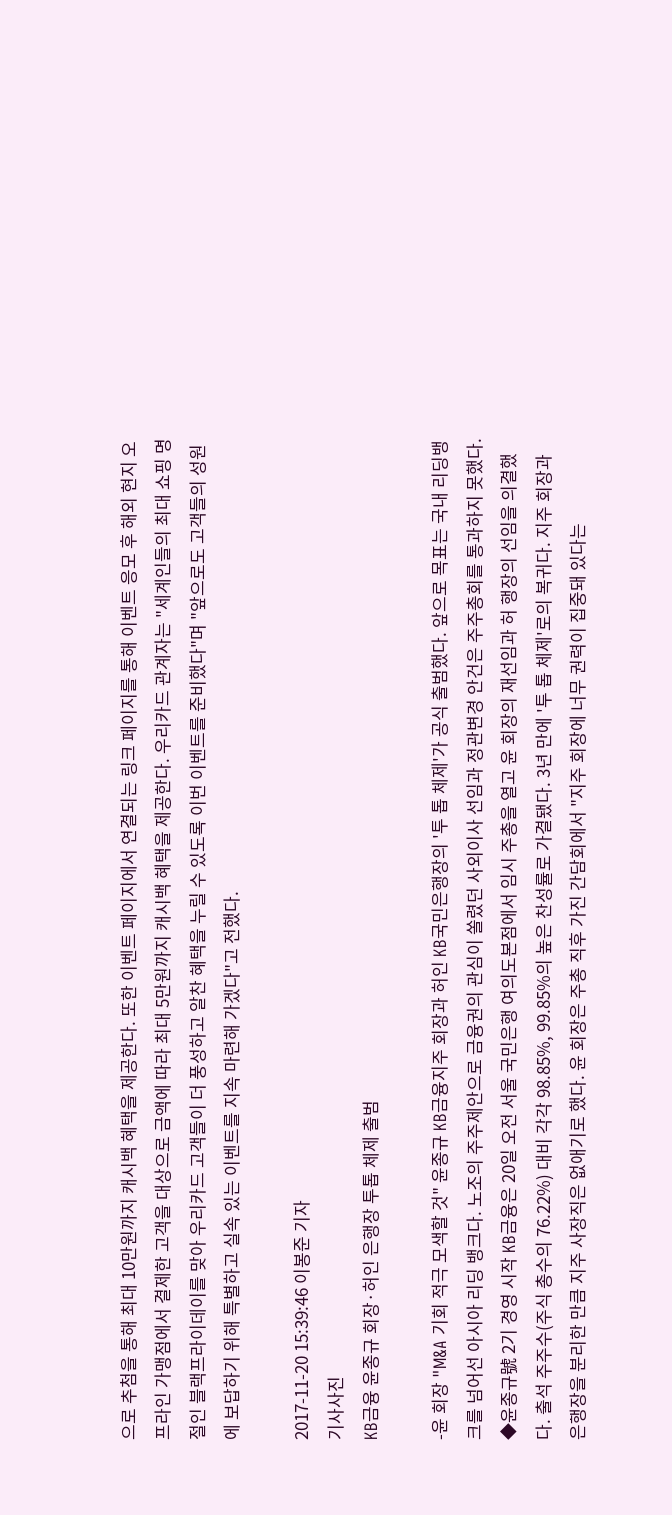으로 추첨을 통해 최대 10만원까지 캐시백 혜택을 제공한다. 또한 이벤트 페이지에서 연결되는 링크 페이지를 통해 이벤트 응모 후 해외 현지 오프라인 가맹점에서 결제한 고객을 대상으로 금액에 따라 최대 5만원까지 캐시백 혜택을 제공한다. 우리카드 관계자는 "세계인들의 최대 쇼핑 명절인 블랙프라이데이를 맞아 우리카드 고객들이 더 풍성하고 알찬 혜택을 누릴 수 있도록 이번 이벤트를 준비했다"며 "앞으로도 고객들의 성원에 보답하기 위해 특별하고 실속 있는 이벤트를 지속 마련해 가겠다"고 전했다.

2017-11-20 15:39:46 이봉준 기자
기사사진
KB금융 윤종규 회장·허인 은행장 투톱 체제 출범

-윤 회장 "M&A 기회 적극 모색할 것" 윤종규 KB금융지주 회장과 허인 KB국민은행장의 '투 톱 체제'가 공식 출범했다. 앞으로 목표는 국내 리딩뱅크를 넘어선 아시아 리딩 뱅크다. 노조의 주주제안으로 금융권의 관심이 쏠렸던 사외이사 선임과 정관변경 안건은 주주총회를 통과하지 못했다. ◆윤종규號 2기 경영 시작 KB금융은 20일 오전 서울 국민은행 여의도본점에서 임시 주총을 열고 윤 회장의 재선임과 허 행장의 선임을 의결했다. 출석 주주수(주식 총수의 76.22%) 대비 각각 98.85%, 99.85%의 높은 찬성률로 가결됐다. 3년 만에 '투 톱 체제'로의 복귀다. 지주 회장과 은행장을 분리한 만큼 지주 사장직은 없애기로 했다. 윤 회장은 주총 직후 가진 간담회에서 "지주 회장에 너무 권력이 집중돼 있다는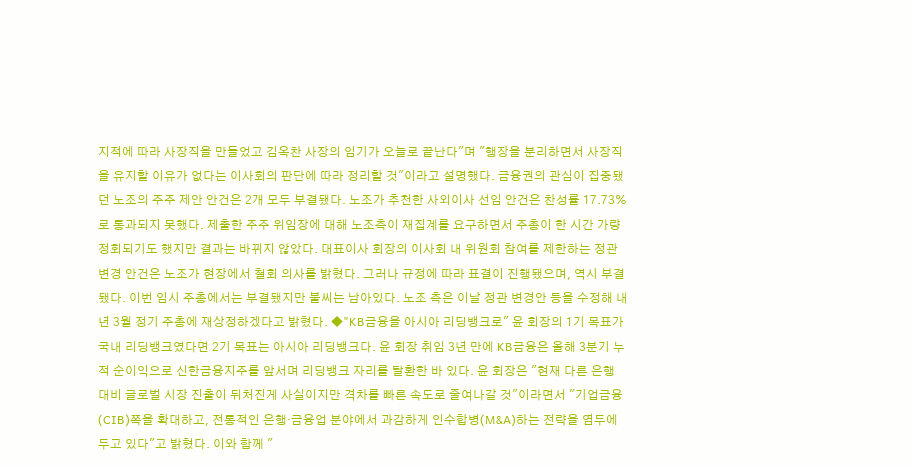지적에 따라 사장직을 만들었고 김옥찬 사장의 임기가 오늘로 끝난다"며 "행장을 분리하면서 사장직을 유지할 이유가 없다는 이사회의 판단에 따라 정리할 것"이라고 설명했다. 금융권의 관심이 집중됐던 노조의 주주 제안 안건은 2개 모두 부결됐다. 노조가 추천한 사외이사 선임 안건은 찬성률 17.73%로 통과되지 못했다. 제출한 주주 위임장에 대해 노조측이 재집계를 요구하면서 주총이 한 시간 가량 정회되기도 했지만 결과는 바뀌지 않았다. 대표이사 회장의 이사회 내 위원회 참여를 제한하는 정관 변경 안건은 노조가 현장에서 철회 의사를 밝혔다. 그러나 규정에 따라 표결이 진행됐으며, 역시 부결됐다. 이번 임시 주총에서는 부결됐지만 불씨는 남아있다. 노조 측은 이날 정관 변경안 등을 수정해 내년 3월 정기 주총에 재상정하겠다고 밝혔다. ◆"KB금융을 아시아 리딩뱅크로" 윤 회장의 1기 목표가 국내 리딩뱅크였다면 2기 목표는 아시아 리딩뱅크다. 윤 회장 취임 3년 만에 KB금융은 올해 3분기 누적 순이익으로 신한금융지주를 앞서며 리딩뱅크 자리를 탈환한 바 있다. 윤 회장은 "현재 다른 은행 대비 글로벌 시장 진출이 뒤처진게 사실이지만 격차를 빠른 속도로 줄여나갈 것"이라면서 "기업금융(CIB)쪽을 확대하고, 전통적인 은행·금융업 분야에서 과감하게 인수합병(M&A)하는 전략을 염두에 두고 있다"고 밝혔다. 이와 함께 "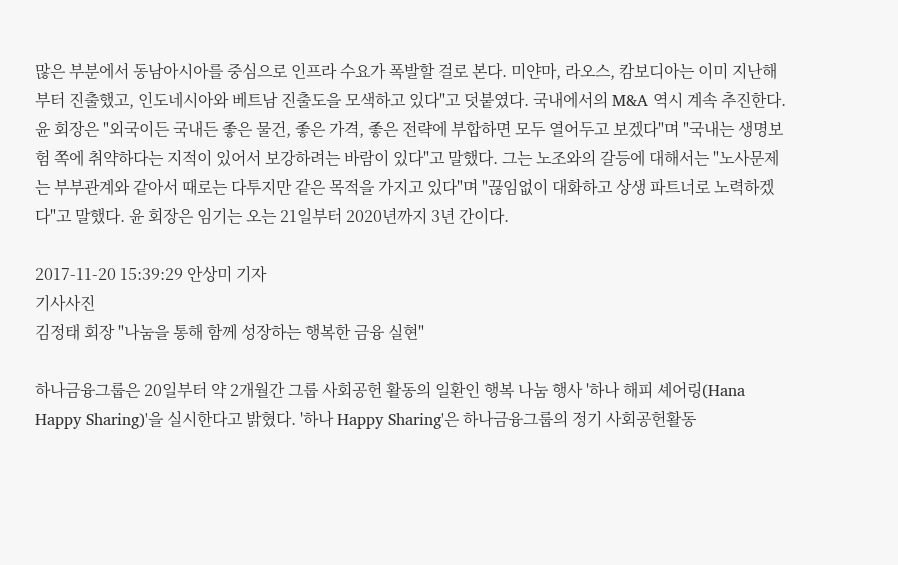많은 부분에서 동남아시아를 중심으로 인프라 수요가 폭발할 걸로 본다. 미얀마, 라오스, 캄보디아는 이미 지난해부터 진출했고, 인도네시아와 베트남 진출도을 모색하고 있다"고 덧붙였다. 국내에서의 M&A 역시 계속 추진한다. 윤 회장은 "외국이든 국내든 좋은 물건, 좋은 가격, 좋은 전략에 부합하면 모두 열어두고 보겠다"며 "국내는 생명보험 쪽에 취약하다는 지적이 있어서 보강하려는 바람이 있다"고 말했다. 그는 노조와의 갈등에 대해서는 "노사문제는 부부관계와 같아서 때로는 다투지만 같은 목적을 가지고 있다"며 "끊임없이 대화하고 상생 파트너로 노력하겠다"고 말했다. 윤 회장은 임기는 오는 21일부터 2020년까지 3년 간이다.

2017-11-20 15:39:29 안상미 기자
기사사진
김정태 회장 "나눔을 통해 함께 성장하는 행복한 금융 실현"

하나금융그룹은 20일부터 약 2개월간 그룹 사회공헌 활동의 일환인 행복 나눔 행사 '하나 해피 셰어링(Hana Happy Sharing)'을 실시한다고 밝혔다. '하나 Happy Sharing'은 하나금융그룹의 정기 사회공헌활동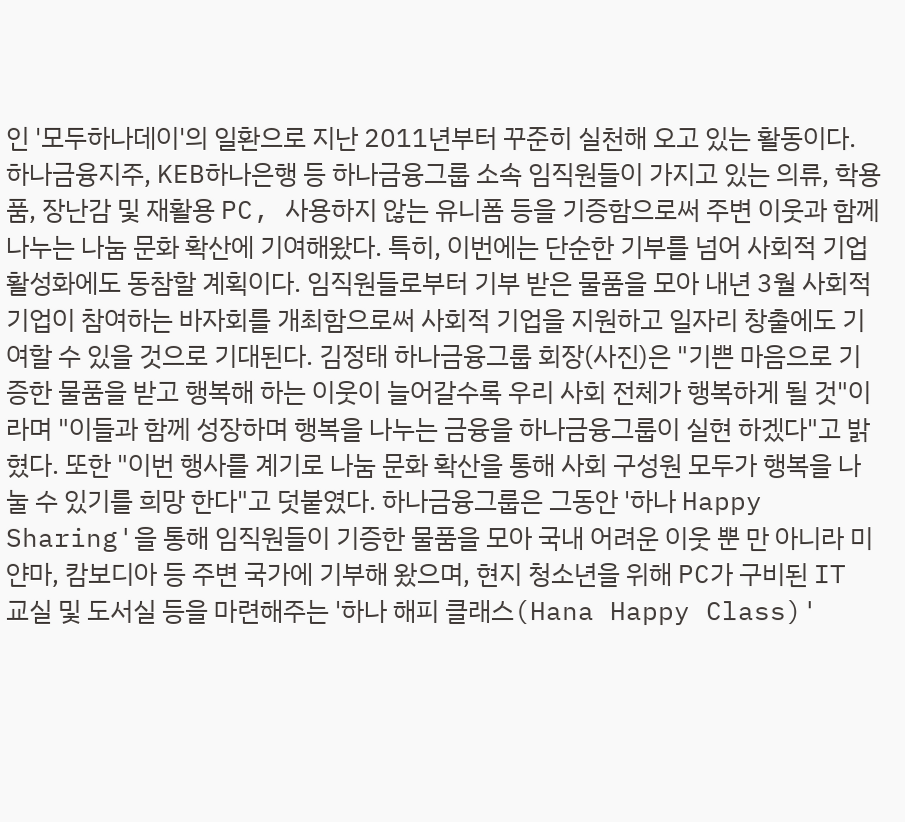인 '모두하나데이'의 일환으로 지난 2011년부터 꾸준히 실천해 오고 있는 활동이다. 하나금융지주, KEB하나은행 등 하나금융그룹 소속 임직원들이 가지고 있는 의류, 학용품, 장난감 및 재활용 PC, 사용하지 않는 유니폼 등을 기증함으로써 주변 이웃과 함께 나누는 나눔 문화 확산에 기여해왔다. 특히, 이번에는 단순한 기부를 넘어 사회적 기업 활성화에도 동참할 계획이다. 임직원들로부터 기부 받은 물품을 모아 내년 3월 사회적 기업이 참여하는 바자회를 개최함으로써 사회적 기업을 지원하고 일자리 창출에도 기여할 수 있을 것으로 기대된다. 김정태 하나금융그룹 회장(사진)은 "기쁜 마음으로 기증한 물품을 받고 행복해 하는 이웃이 늘어갈수록 우리 사회 전체가 행복하게 될 것"이라며 "이들과 함께 성장하며 행복을 나누는 금융을 하나금융그룹이 실현 하겠다"고 밝혔다. 또한 "이번 행사를 계기로 나눔 문화 확산을 통해 사회 구성원 모두가 행복을 나눌 수 있기를 희망 한다"고 덧붙였다. 하나금융그룹은 그동안 '하나 Happy Sharing'을 통해 임직원들이 기증한 물품을 모아 국내 어려운 이웃 뿐 만 아니라 미얀마, 캄보디아 등 주변 국가에 기부해 왔으며, 현지 청소년을 위해 PC가 구비된 IT 교실 및 도서실 등을 마련해주는 '하나 해피 클래스(Hana Happy Class)'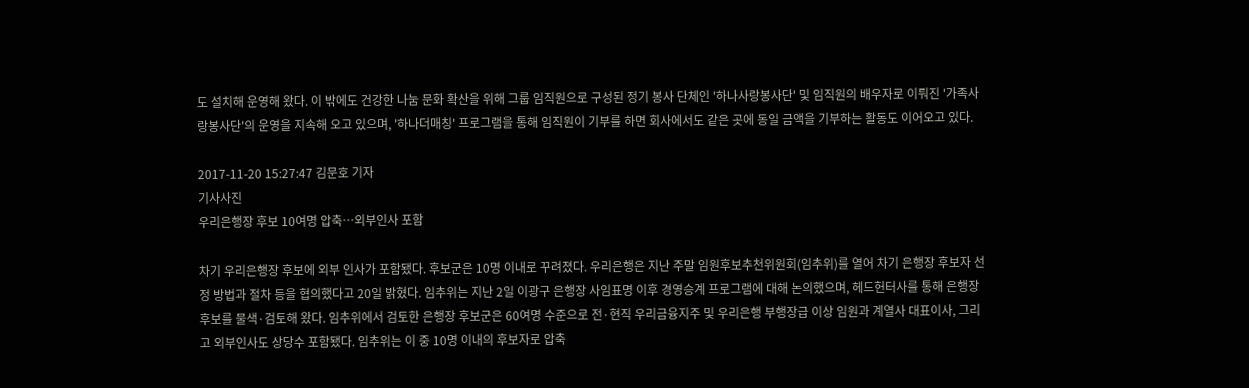도 설치해 운영해 왔다. 이 밖에도 건강한 나눔 문화 확산을 위해 그룹 임직원으로 구성된 정기 봉사 단체인 '하나사랑봉사단' 및 임직원의 배우자로 이뤄진 '가족사랑봉사단'의 운영을 지속해 오고 있으며, '하나더매칭' 프로그램을 통해 임직원이 기부를 하면 회사에서도 같은 곳에 동일 금액을 기부하는 활동도 이어오고 있다.

2017-11-20 15:27:47 김문호 기자
기사사진
우리은행장 후보 10여명 압축…외부인사 포함

차기 우리은행장 후보에 외부 인사가 포함됐다. 후보군은 10명 이내로 꾸려졌다. 우리은행은 지난 주말 임원후보추천위원회(임추위)를 열어 차기 은행장 후보자 선정 방법과 절차 등을 협의했다고 20일 밝혔다. 임추위는 지난 2일 이광구 은행장 사임표명 이후 경영승계 프로그램에 대해 논의했으며, 헤드헌터사를 통해 은행장 후보를 물색·검토해 왔다. 임추위에서 검토한 은행장 후보군은 60여명 수준으로 전·현직 우리금융지주 및 우리은행 부행장급 이상 임원과 계열사 대표이사, 그리고 외부인사도 상당수 포함됐다. 임추위는 이 중 10명 이내의 후보자로 압축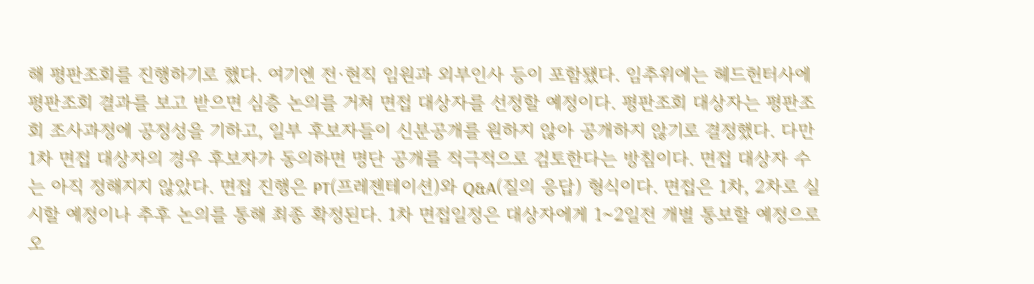해 평판조회를 진행하기로 했다. 여기엔 전·현직 임원과 외부인사 등이 포함됐다. 임추위에는 헤드헌터사에 평판조회 결과를 보고 받으면 심층 논의를 거쳐 면접 대상자를 선정할 예정이다. 평판조회 대상자는 평판조회 조사과정에 공정성을 기하고, 일부 후보자들이 신분공개를 원하지 않아 공개하지 않기로 결정했다. 다만 1차 면접 대상자의 경우 후보자가 동의하면 명단 공개를 적극적으로 검토한다는 방침이다. 면접 대상자 수는 아직 정해지지 않았다. 면접 진행은 PT(프레젠테이션)와 Q&A(질의 응답) 형식이다. 면접은 1차, 2차로 실시할 예정이나 추후 논의를 통해 최종 확정된다. 1차 면접일정은 대상자에게 1~2일전 개별 통보할 예정으로 오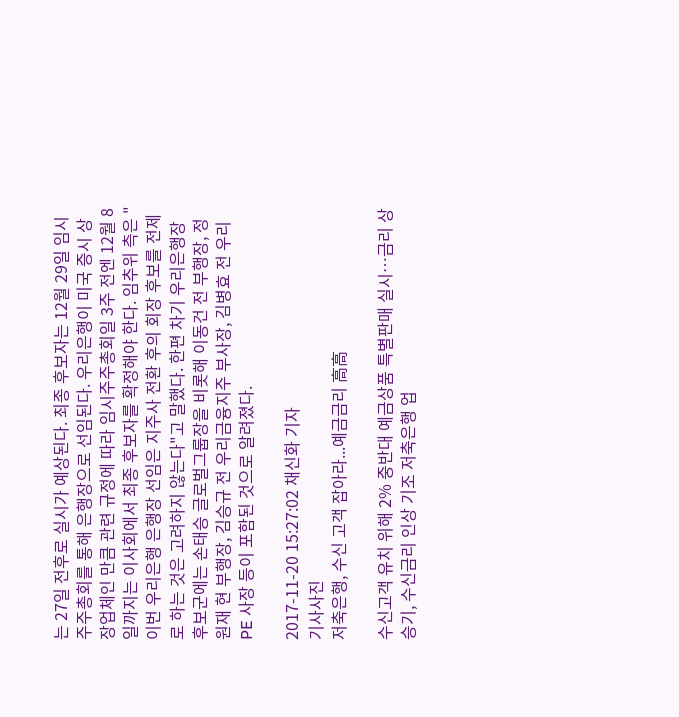는 27일 전후로 실시가 예상된다. 최종 후보자는 12월 29일 임시주주총회를 통해 은행장으로 선임된다. 우리은행이 미국 증시 상장업체인 만큼 관련 규정에 따라 임시주주총회일 3주 전엔 12월 8일까지는 이사회에서 최종 후보자를 확정해야 한다. 임추위 측은 "이번 우리은행 은행장 선임은 지주사 전환 후의 회장 후보를 전제로 하는 것은 고려하지 않는다"고 말했다. 한편 차기 우리은행장 후보군에는 손태승 글로벌그룹장을 비롯해 이동건 전 부행장, 정원재 현 부행장, 김승규 전 우리금융지주 부사장, 김병효 전 우리PE 사장 등이 포함된 것으로 알려졌다.

2017-11-20 15:27:02 채신화 기자
기사사진
저축은행, 수신 고객 잡아라...예금금리 高高

수신고객 유치 위해 2% 중반대 예금상품 특별판매 실시…금리 상승기, 수신금리 인상 기조 저축은행 업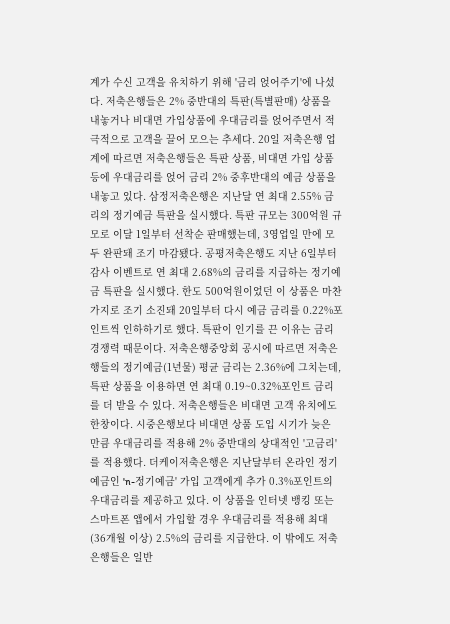계가 수신 고객을 유치하기 위해 '금리 얹어주기'에 나섰다. 저축은행들은 2% 중반대의 특판(특별판매) 상품을 내놓거나 비대면 가입상품에 우대금리를 얹어주면서 적극적으로 고객을 끌어 모으는 추세다. 20일 저축은행 업계에 따르면 저축은행들은 특판 상품, 비대면 가입 상품 등에 우대금리를 얹어 금리 2% 중후반대의 예금 상품을 내놓고 있다. 삼정저축은행은 지난달 연 최대 2.55% 금리의 정기예금 특판을 실시했다. 특판 규모는 300억원 규모로 이달 1일부터 선착순 판매했는데, 3영업일 만에 모두 완판돼 조기 마감됐다. 공평저축은행도 지난 6일부터 감사 이벤트로 연 최대 2.68%의 금리를 지급하는 정기예금 특판을 실시했다. 한도 500억원이었던 이 상품은 마찬가지로 조기 소진돼 20일부터 다시 예금 금리를 0.22%포인트씩 인하하기로 했다. 특판이 인기를 끈 이유는 금리 경쟁력 때문이다. 저축은행중앙회 공시에 따르면 저축은행들의 정기예금(1년물) 평균 금리는 2.36%에 그치는데, 특판 상품을 이용하면 연 최대 0.19~0.32%포인트 금리를 더 받을 수 있다. 저축은행들은 비대면 고객 유치에도 한창이다. 시중은행보다 비대면 상품 도입 시기가 늦은 만큼 우대금리를 적용해 2% 중반대의 상대적인 '고금리'를 적용했다. 더케이저축은행은 지난달부터 온라인 정기예금인 'n-정기예금' 가입 고객에게 추가 0.3%포인트의 우대금리를 제공하고 있다. 이 상품을 인터넷 뱅킹 또는 스마트폰 앱에서 가입할 경우 우대금리를 적용해 최대(36개월 이상) 2.5%의 금리를 지급한다. 이 밖에도 저축은행들은 일반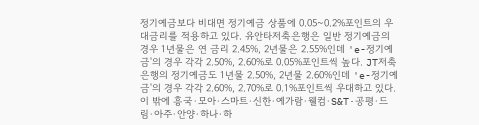정기예금보다 비대면 정기예금 상품에 0.05~0.2%포인트의 우대금리를 적용하고 있다. 유안타저축은행은 일반 정기예금의 경우 1년물은 연 금리 2.45%, 2년물은 2.55%인데 'e-정기예금'의 경우 각각 2.50%, 2.60%로 0.05%포인트씩 높다. JT저축은행의 정기예금도 1년물 2.50%, 2년물 2.60%인데 'e-정기예금'의 경우 각각 2.60%, 2.70%로 0.1%포인트씩 우대하고 있다. 이 밖에 흥국·모아·스마트·신한·예가람·웰컴·S&T·공평·드림·아주·안양·하나·하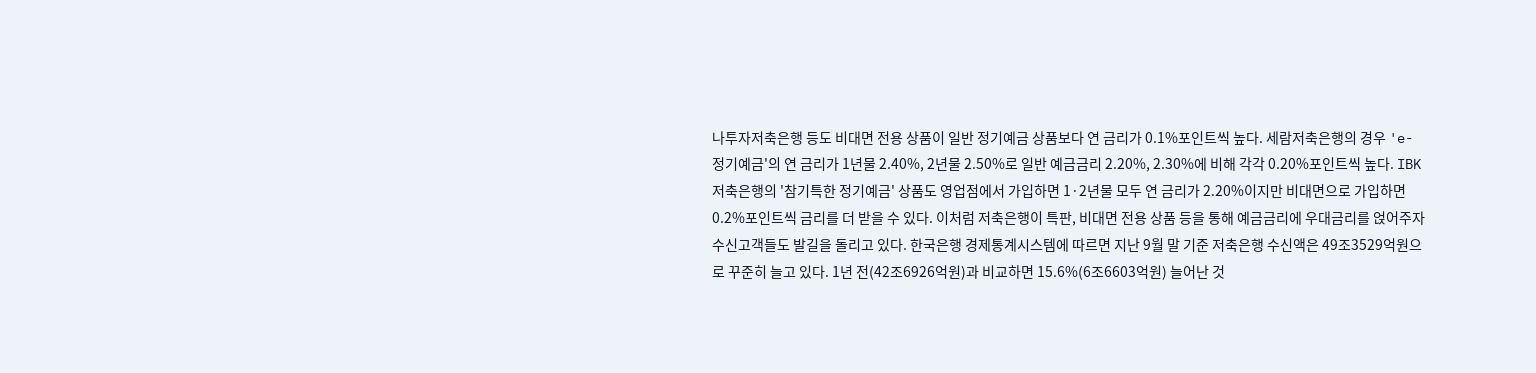나투자저축은행 등도 비대면 전용 상품이 일반 정기예금 상품보다 연 금리가 0.1%포인트씩 높다. 세람저축은행의 경우 'e-정기예금'의 연 금리가 1년물 2.40%, 2년물 2.50%로 일반 예금금리 2.20%, 2.30%에 비해 각각 0.20%포인트씩 높다. IBK저축은행의 '참기특한 정기예금' 상품도 영업점에서 가입하면 1·2년물 모두 연 금리가 2.20%이지만 비대면으로 가입하면 0.2%포인트씩 금리를 더 받을 수 있다. 이처럼 저축은행이 특판, 비대면 전용 상품 등을 통해 예금금리에 우대금리를 얹어주자 수신고객들도 발길을 돌리고 있다. 한국은행 경제통계시스템에 따르면 지난 9월 말 기준 저축은행 수신액은 49조3529억원으로 꾸준히 늘고 있다. 1년 전(42조6926억원)과 비교하면 15.6%(6조6603억원) 늘어난 것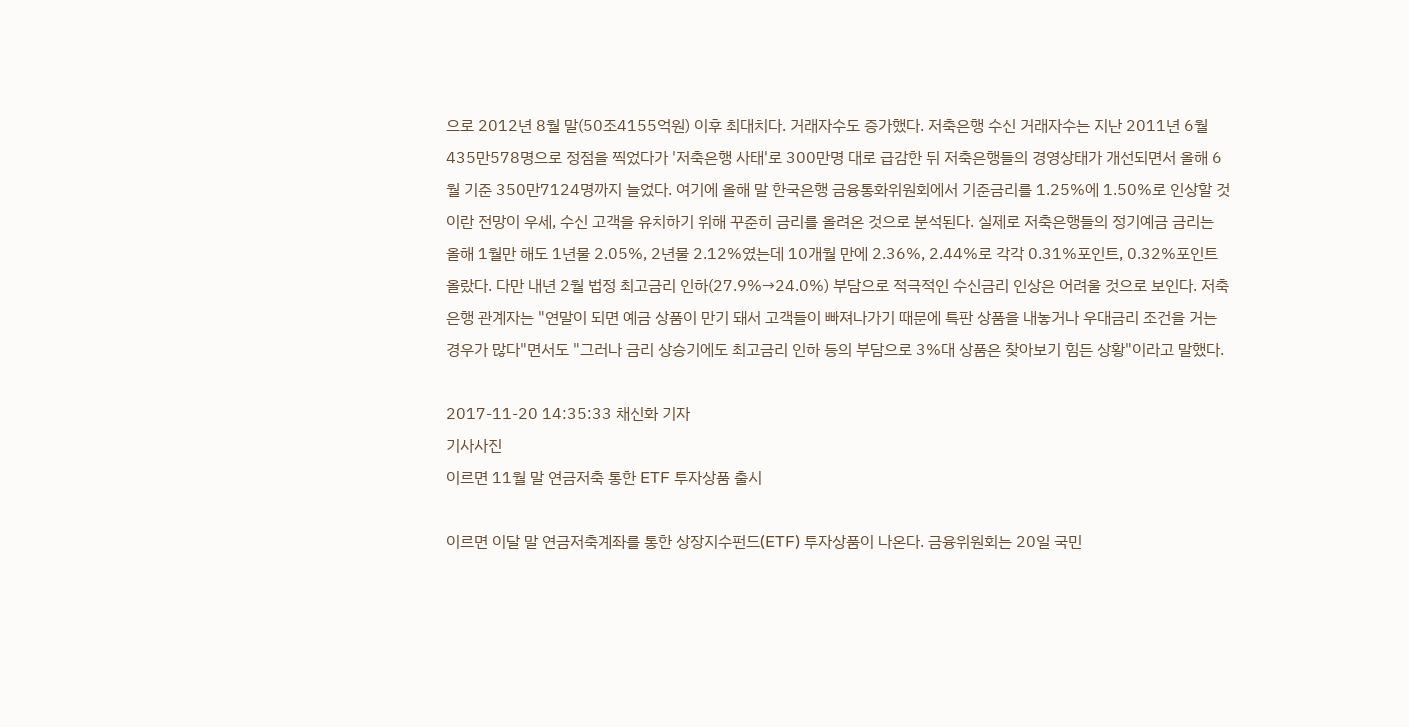으로 2012년 8월 말(50조4155억원) 이후 최대치다. 거래자수도 증가했다. 저축은행 수신 거래자수는 지난 2011년 6월 435만578명으로 정점을 찍었다가 '저축은행 사태'로 300만명 대로 급감한 뒤 저축은행들의 경영상태가 개선되면서 올해 6월 기준 350만7124명까지 늘었다. 여기에 올해 말 한국은행 금융통화위원회에서 기준금리를 1.25%에 1.50%로 인상할 것이란 전망이 우세, 수신 고객을 유치하기 위해 꾸준히 금리를 올려온 것으로 분석된다. 실제로 저축은행들의 정기예금 금리는 올해 1월만 해도 1년물 2.05%, 2년물 2.12%였는데 10개월 만에 2.36%, 2.44%로 각각 0.31%포인트, 0.32%포인트 올랐다. 다만 내년 2월 법정 최고금리 인하(27.9%→24.0%) 부담으로 적극적인 수신금리 인상은 어려울 것으로 보인다. 저축은행 관계자는 "연말이 되면 예금 상품이 만기 돼서 고객들이 빠져나가기 때문에 특판 상품을 내놓거나 우대금리 조건을 거는 경우가 많다"면서도 "그러나 금리 상승기에도 최고금리 인하 등의 부담으로 3%대 상품은 찾아보기 힘든 상황"이라고 말했다.

2017-11-20 14:35:33 채신화 기자
기사사진
이르면 11월 말 연금저축 통한 ETF 투자상품 출시

이르면 이달 말 연금저축계좌를 통한 상장지수펀드(ETF) 투자상품이 나온다. 금융위원회는 20일 국민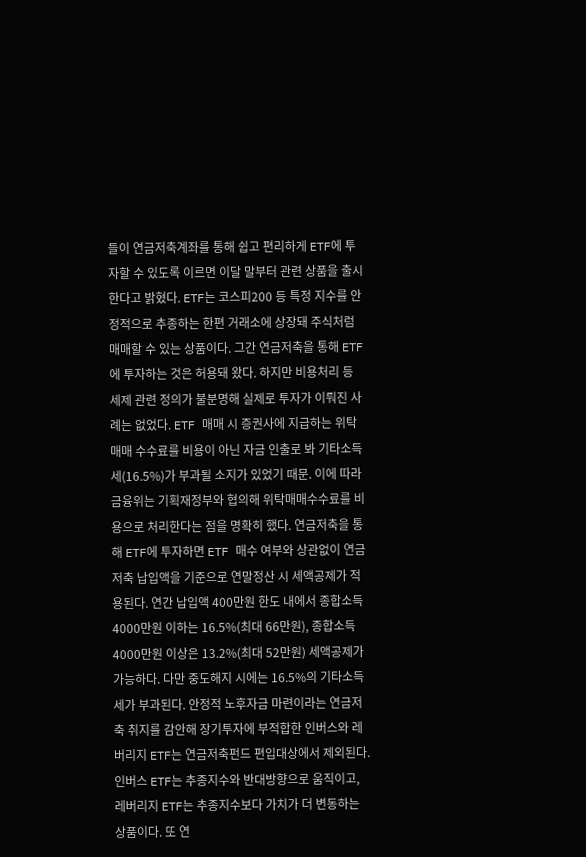들이 연금저축계좌를 통해 쉽고 편리하게 ETF에 투자할 수 있도록 이르면 이달 말부터 관련 상품을 출시한다고 밝혔다. ETF는 코스피200 등 특정 지수를 안정적으로 추종하는 한편 거래소에 상장돼 주식처럼 매매할 수 있는 상품이다. 그간 연금저축을 통해 ETF에 투자하는 것은 허용돼 왔다. 하지만 비용처리 등 세제 관련 정의가 불분명해 실제로 투자가 이뤄진 사례는 없었다. ETF 매매 시 증권사에 지급하는 위탁매매 수수료를 비용이 아닌 자금 인출로 봐 기타소득세(16.5%)가 부과될 소지가 있었기 때문. 이에 따라 금융위는 기획재정부와 협의해 위탁매매수수료를 비용으로 처리한다는 점을 명확히 했다. 연금저축을 통해 ETF에 투자하면 ETF 매수 여부와 상관없이 연금저축 납입액을 기준으로 연말정산 시 세액공제가 적용된다. 연간 납입액 400만원 한도 내에서 종합소득 4000만원 이하는 16.5%(최대 66만원), 종합소득 4000만원 이상은 13.2%(최대 52만원) 세액공제가 가능하다. 다만 중도해지 시에는 16.5%의 기타소득세가 부과된다. 안정적 노후자금 마련이라는 연금저축 취지를 감안해 장기투자에 부적합한 인버스와 레버리지 ETF는 연금저축펀드 편입대상에서 제외된다. 인버스 ETF는 추종지수와 반대방향으로 움직이고, 레버리지 ETF는 추종지수보다 가치가 더 변동하는 상품이다. 또 연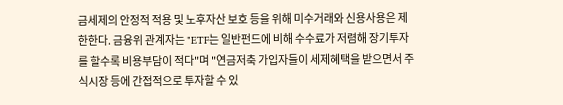금세제의 안정적 적용 및 노후자산 보호 등을 위해 미수거래와 신용사용은 제한한다. 금융위 관계자는 "ETF는 일반펀드에 비해 수수료가 저렴해 장기투자를 할수록 비용부담이 적다"며 "연금저축 가입자들이 세제혜택을 받으면서 주식시장 등에 간접적으로 투자할 수 있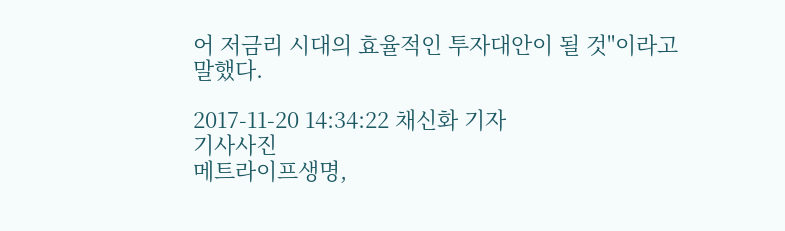어 저금리 시대의 효율적인 투자대안이 될 것"이라고 말했다.

2017-11-20 14:34:22 채신화 기자
기사사진
메트라이프생명,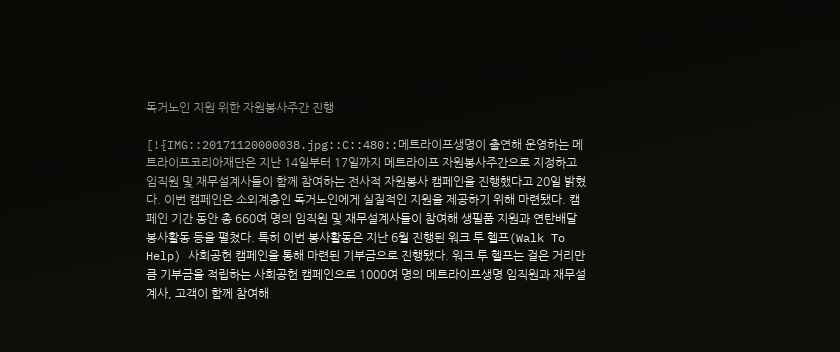독거노인 지원 위한 자원봉사주간 진행

[!{IMG::20171120000038.jpg::C::480::메트라이프생명이 출연해 운영하는 메트라이프코리아재단은 지난 14일부터 17일까지 메트라이프 자원봉사주간으로 지정하고 임직원 및 재무설계사들이 함께 참여하는 전사적 자원봉사 캠페인을 진행했다고 20일 밝혔다. 이번 캠페인은 소외계층인 독거노인에게 실질적인 지원을 제공하기 위해 마련됐다. 캠페인 기간 동안 총 660여 명의 임직원 및 재무설계사들이 참여해 생필품 지원과 연탄배달 봉사활동 등을 펼쳤다. 특히 이번 봉사활동은 지난 6월 진행된 워크 투 헬프(Walk To Help) 사회공헌 캠페인을 통해 마련된 기부금으로 진행됐다. 워크 투 헬프는 걸은 거리만큼 기부금을 적립하는 사회공헌 캠페인으로 1000여 명의 메트라이프생명 임직원과 재무설계사, 고객이 함께 참여해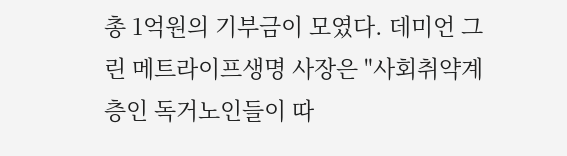총 1억원의 기부금이 모였다. 데미언 그린 메트라이프생명 사장은 "사회취약계층인 독거노인들이 따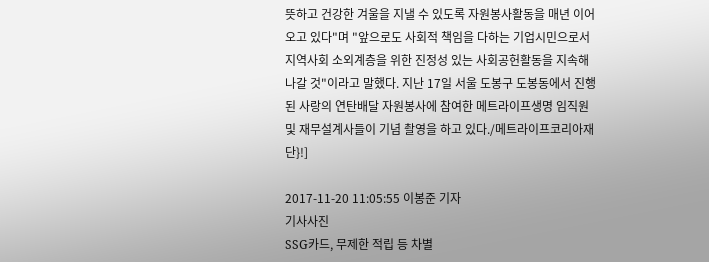뜻하고 건강한 겨울을 지낼 수 있도록 자원봉사활동을 매년 이어오고 있다"며 "앞으로도 사회적 책임을 다하는 기업시민으로서 지역사회 소외계층을 위한 진정성 있는 사회공헌활동을 지속해 나갈 것"이라고 말했다. 지난 17일 서울 도봉구 도봉동에서 진행된 사랑의 연탄배달 자원봉사에 참여한 메트라이프생명 임직원 및 재무설계사들이 기념 촬영을 하고 있다./메트라이프코리아재단}!]

2017-11-20 11:05:55 이봉준 기자
기사사진
SSG카드, 무제한 적립 등 차별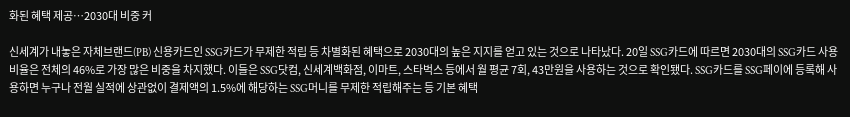화된 혜택 제공…2030대 비중 커

신세계가 내놓은 자체브랜드(PB) 신용카드인 SSG카드가 무제한 적립 등 차별화된 혜택으로 2030대의 높은 지지를 얻고 있는 것으로 나타났다. 20일 SSG카드에 따르면 2030대의 SSG카드 사용 비율은 전체의 46%로 가장 많은 비중을 차지했다. 이들은 SSG닷컴, 신세계백화점, 이마트, 스타벅스 등에서 월 평균 7회, 43만원을 사용하는 것으로 확인됐다. SSG카드를 SSG페이에 등록해 사용하면 누구나 전월 실적에 상관없이 결제액의 1.5%에 해당하는 SSG머니를 무제한 적립해주는 등 기본 혜택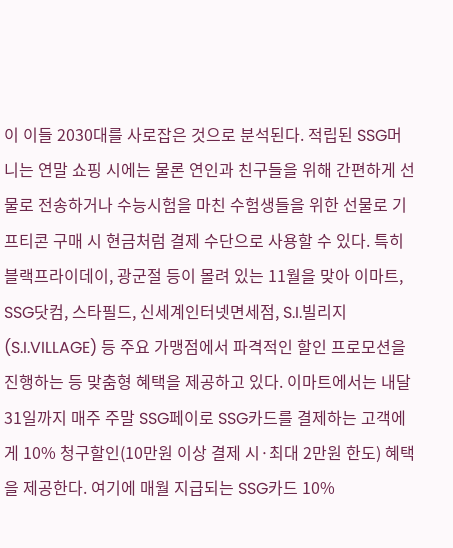이 이들 2030대를 사로잡은 것으로 분석된다. 적립된 SSG머니는 연말 쇼핑 시에는 물론 연인과 친구들을 위해 간편하게 선물로 전송하거나 수능시험을 마친 수험생들을 위한 선물로 기프티콘 구매 시 현금처럼 결제 수단으로 사용할 수 있다. 특히 블랙프라이데이, 광군절 등이 몰려 있는 11월을 맞아 이마트, SSG닷컴, 스타필드, 신세계인터넷면세점, S.I.빌리지(S.I.VILLAGE) 등 주요 가맹점에서 파격적인 할인 프로모션을 진행하는 등 맞춤형 혜택을 제공하고 있다. 이마트에서는 내달 31일까지 매주 주말 SSG페이로 SSG카드를 결제하는 고객에게 10% 청구할인(10만원 이상 결제 시·최대 2만원 한도) 혜택을 제공한다. 여기에 매월 지급되는 SSG카드 10%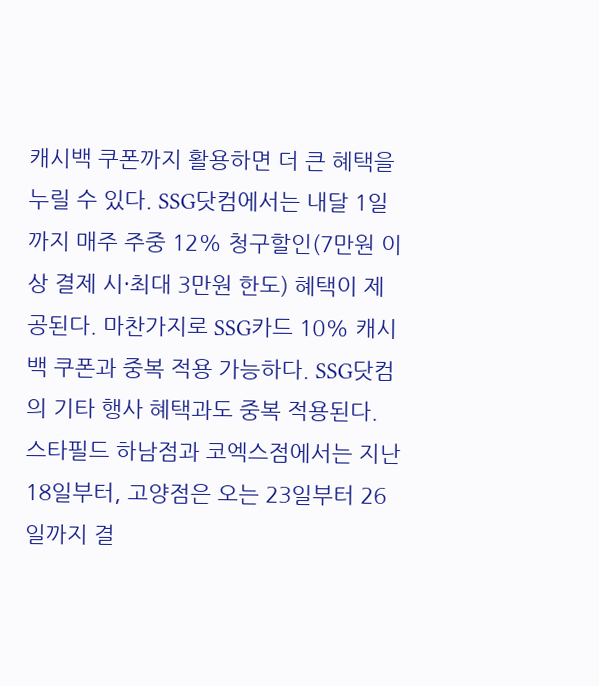캐시백 쿠폰까지 활용하면 더 큰 혜택을 누릴 수 있다. SSG닷컴에서는 내달 1일까지 매주 주중 12% 청구할인(7만원 이상 결제 시·최대 3만원 한도) 혜택이 제공된다. 마찬가지로 SSG카드 10% 캐시백 쿠폰과 중복 적용 가능하다. SSG닷컴의 기타 행사 혜택과도 중복 적용된다. 스타필드 하남점과 코엑스점에서는 지난 18일부터, 고양점은 오는 23일부터 26일까지 결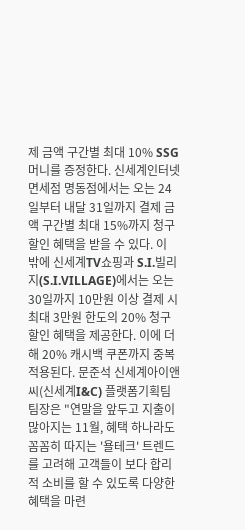제 금액 구간별 최대 10% SSG머니를 증정한다. 신세계인터넷면세점 명동점에서는 오는 24일부터 내달 31일까지 결제 금액 구간별 최대 15%까지 청구 할인 혜택을 받을 수 있다. 이 밖에 신세계TV쇼핑과 S.I.빌리지(S.I.VILLAGE)에서는 오는 30일까지 10만원 이상 결제 시 최대 3만원 한도의 20% 청구할인 혜택을 제공한다. 이에 더해 20% 캐시백 쿠폰까지 중복 적용된다. 문준석 신세계아이앤씨(신세계I&C) 플랫폼기획팀 팀장은 "연말을 앞두고 지출이 많아지는 11월, 혜택 하나라도 꼼꼼히 따지는 '욜테크' 트렌드를 고려해 고객들이 보다 합리적 소비를 할 수 있도록 다양한 혜택을 마련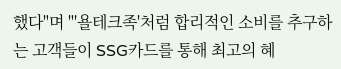했다"며 "'욜테크족'처럼 합리적인 소비를 추구하는 고객들이 SSG카드를 통해 최고의 혜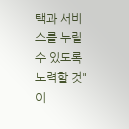택과 서비스를 누릴 수 있도록 노력할 것"이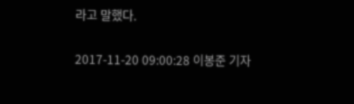라고 말했다.

2017-11-20 09:00:28 이봉준 기자